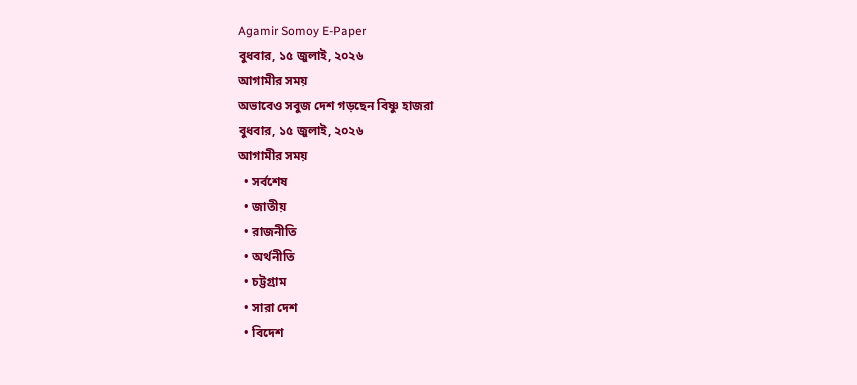Agamir Somoy E-Paper
বুধবার, ১৫ জুলাই, ২০২৬
আগামীর সময়
অভাবেও সবুজ দেশ গড়ছেন বিষ্ণু হাজরা
বুধবার, ১৫ জুলাই, ২০২৬
আগামীর সময়
  • সর্বশেষ
  • জাতীয়
  • রাজনীতি
  • অর্থনীতি
  • চট্টগ্রাম
  • সারা দেশ
  • বিদেশ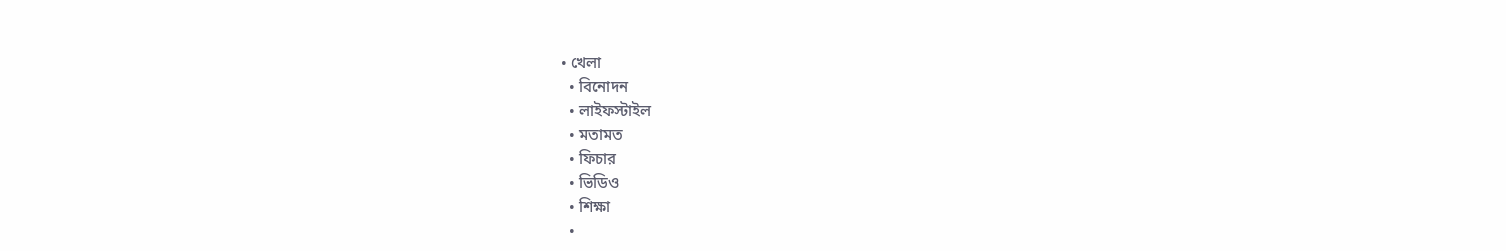• খেলা
  • বিনোদন
  • লাইফস্টাইল
  • মতামত
  • ফিচার
  • ভিডিও
  • শিক্ষা
  •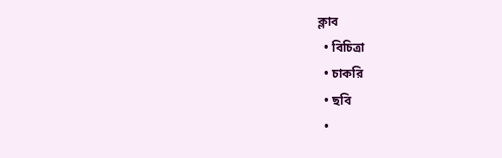ক্লাব
  • বিচিত্রা
  • চাকরি
  • ছবি
  •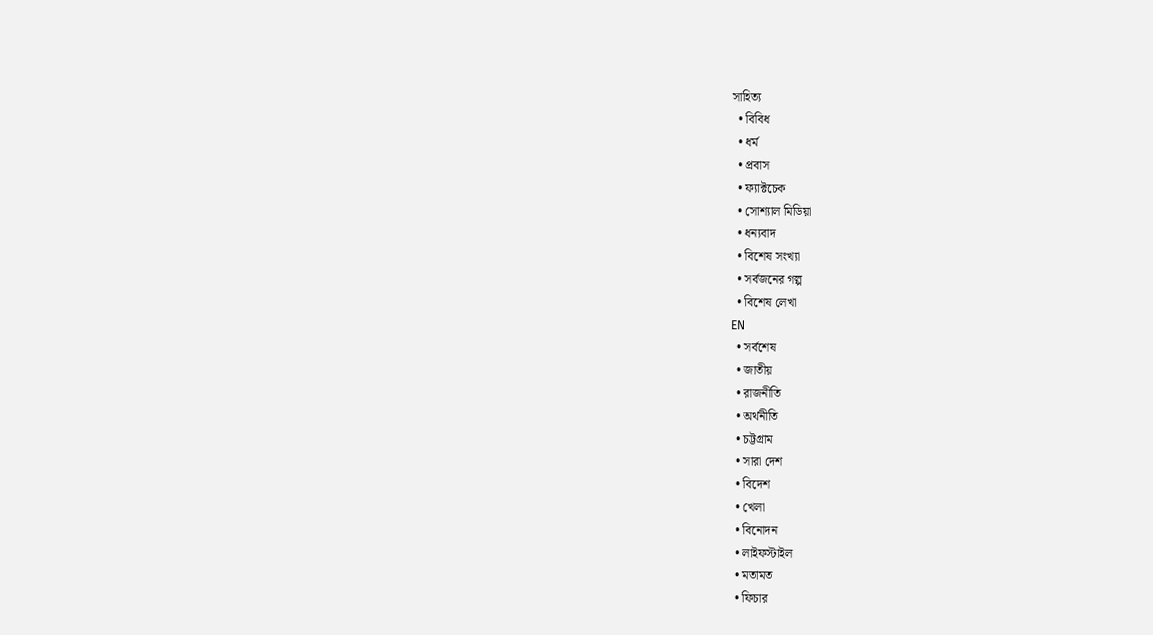সাহিত্য
  • বিবিধ
  • ধর্ম
  • প্রবাস
  • ফ্যাক্টচেক
  • সোশ্যাল মিডিয়া
  • ধন্যবাদ
  • বিশেষ সংখ্যা
  • সর্বজনের গল্প
  • বিশেষ লেখা
EN
  • সর্বশেষ
  • জাতীয়
  • রাজনীতি
  • অর্থনীতি
  • চট্টগ্রাম
  • সারা দেশ
  • বিদেশ
  • খেলা
  • বিনোদন
  • লাইফস্টাইল
  • মতামত
  • ফিচার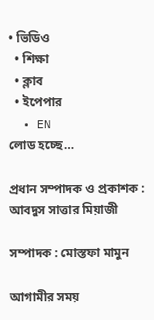• ভিডিও
  • শিক্ষা
  • ক্লাব
  • ইপেপার
  • EN
লোড হচ্ছে…

প্রধান সম্পাদক ও প্রকাশক : আবদুস সাত্তার মিয়াজী

সম্পাদক : মোস্তফা মামুন

আগামীর সময়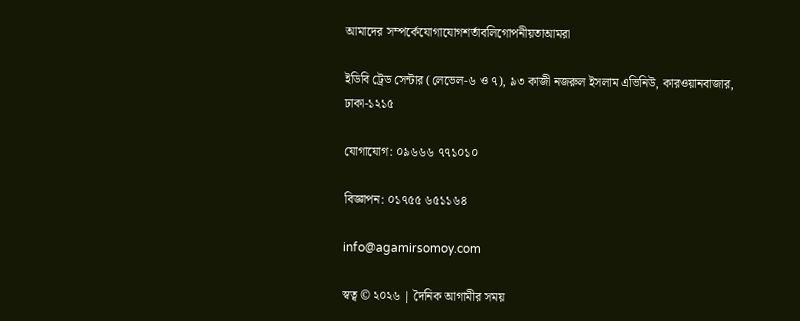আমাদের সম্পর্কেযোগাযোগশর্তাবলিগোপনীয়তাআমরা

ইডিবি ট্রেড সেন্টার (লেভেল-৬ ও ৭), ৯৩ কাজী নজরুল ইসলাম এভিনিউ, কারওয়ানবাজার, ঢাকা-১২১৫

যোগাযোগ: ০৯৬৬৬ ৭৭১০১০

বিজ্ঞাপন: ০১৭৫৫ ৬৫১১৬৪

info@agamirsomoy.com

স্বত্ব © ২০২৬ | দৈনিক আগামীর সময়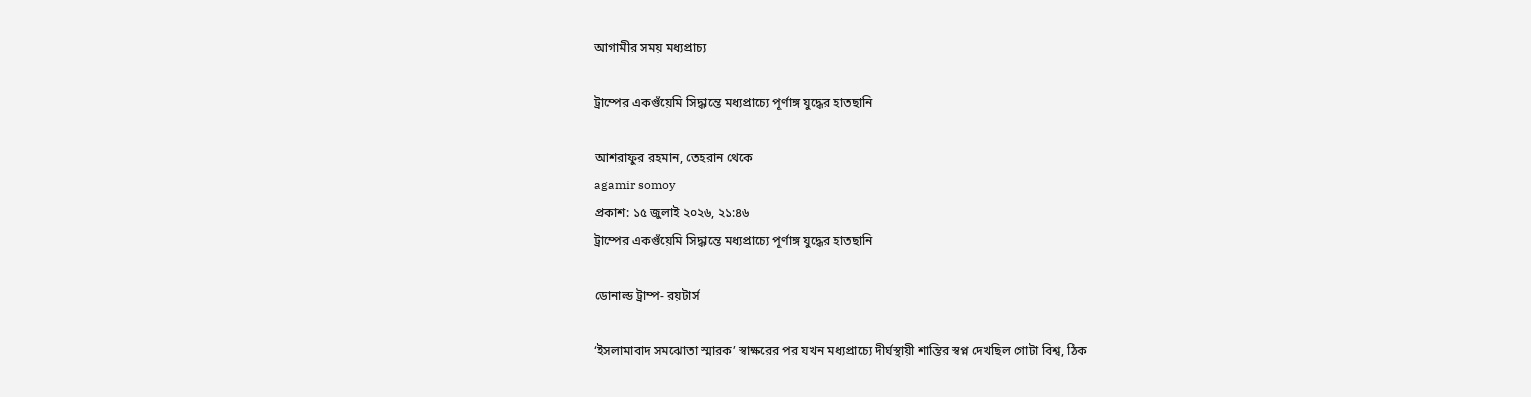আগামীর সময় মধ্যপ্রাচ্য

ট্রাম্পের একগুঁয়েমি সিদ্ধান্তে মধ্যপ্রাচ্যে পূর্ণাঙ্গ যুদ্ধের হাতছানি

আশরাফুর রহমান, তেহরান থেকে
agamir somoy
প্রকাশ: ১৫ জুলাই ২০২৬, ২১:৪৬
ট্রাম্পের একগুঁয়েমি সিদ্ধান্তে মধ্যপ্রাচ্যে পূর্ণাঙ্গ যুদ্ধের হাতছানি

ডোনাল্ড ট্রাম্প- রয়টার্স

‘ইসলামাবাদ সমঝোতা স্মারক’ স্বাক্ষরের পর যখন মধ্যপ্রাচ্যে দীর্ঘস্থায়ী শান্তির স্বপ্ন দেখছিল গোটা বিশ্ব, ঠিক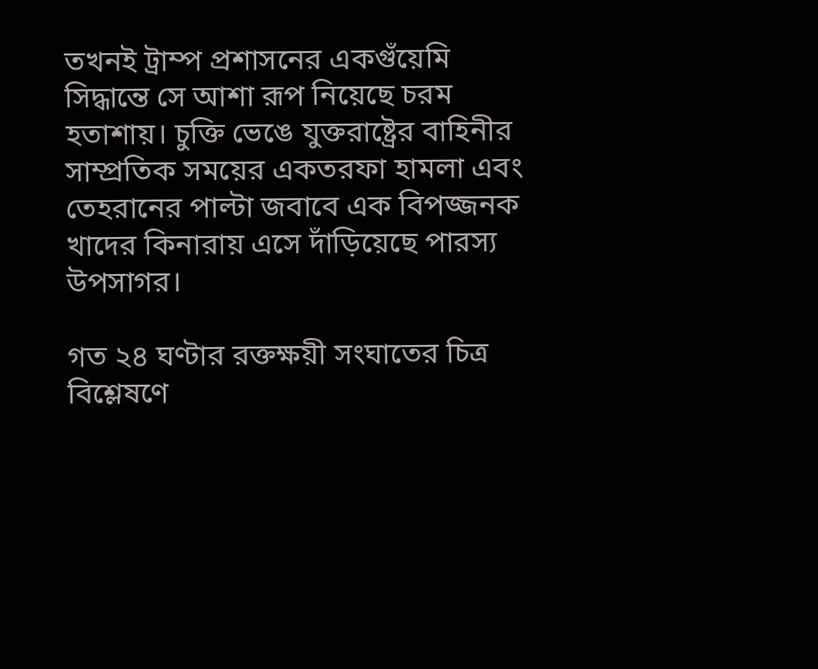তখনই ট্রাম্প প্রশাসনের একগুঁয়েমি সিদ্ধান্তে সে আশা রূপ নিয়েছে চরম হতাশায়। চুক্তি ভেঙে যুক্তরাষ্ট্রের বাহিনীর সাম্প্রতিক সময়ের একতরফা হামলা এবং তেহরানের পাল্টা জবাবে এক বিপজ্জনক খাদের কিনারায় এসে দাঁড়িয়েছে পারস্য উপসাগর।

গত ২৪ ঘণ্টার রক্তক্ষয়ী সংঘাতের চিত্র বিশ্লেষণে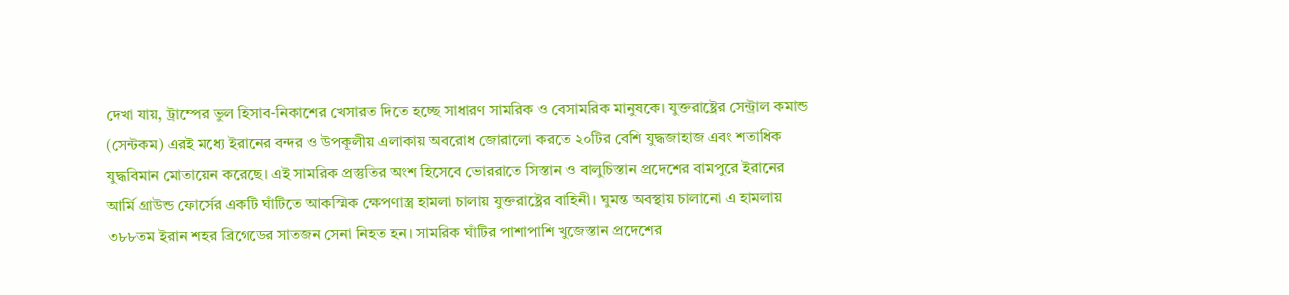দেখা যায়, ট্রাম্পের ভুল হিসাব-নিকাশের খেসারত দিতে হচ্ছে সাধারণ সামরিক ও বেসামরিক মানুষকে। যুক্তরাষ্ট্রের সেন্ট্রাল কমান্ড (সেন্টকম) এরই মধ্যে ইরানের বন্দর ও উপকূলীয় এলাকায় অবরোধ জোরালো করতে ২০টির বেশি যুদ্ধজাহাজ এবং শতাধিক যুদ্ধবিমান মোতায়েন করেছে। এই সামরিক প্রস্তুতির অংশ হিসেবে ভোররাতে সিস্তান ও বালুচিস্তান প্রদেশের বামপুরে ইরানের আর্মি গ্রাউন্ড ফোর্সের একটি ঘাঁটিতে আকস্মিক ক্ষেপণাস্ত্র হামলা চালায় যুক্তরাষ্ট্রের বাহিনী। ঘুমন্ত অবস্থায় চালানো এ হামলায় ৩৮৮তম ইরান শহর ব্রিগেডের সাতজন সেনা নিহত হন। সামরিক ঘাঁটির পাশাপাশি খুজেস্তান প্রদেশের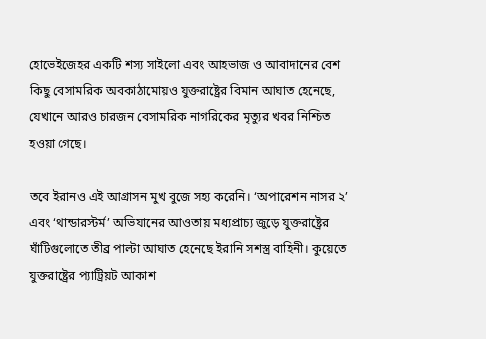হোভেইজেহর একটি শস্য সাইলো এবং আহভাজ ও আবাদানের বেশ কিছু বেসামরিক অবকাঠামোয়ও যুক্তরাষ্ট্রের বিমান আঘাত হেনেছে, যেখানে আরও চারজন বেসামরিক নাগরিকের মৃত্যুর খবর নিশ্চিত হওয়া গেছে।

তবে ইরানও এই আগ্রাসন মুখ বুজে সহ্য করেনি। ‘অপারেশন নাসর ২’ এবং ‘থান্ডারস্টর্ম’ অভিযানের আওতায় মধ্যপ্রাচ্য জুড়ে যুক্তরাষ্ট্রের ঘাঁটিগুলোতে তীব্র পাল্টা আঘাত হেনেছে ইরানি সশস্ত্র বাহিনী। কুয়েতে যুক্তরাষ্ট্রের প্যাট্রিয়ট আকাশ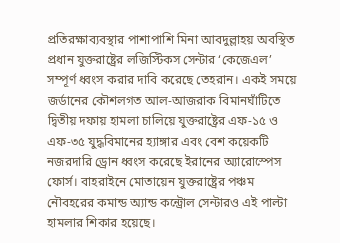প্রতিরক্ষাব্যবস্থার পাশাপাশি মিনা আবদুল্লাহয় অবস্থিত প্রধান যুক্তরাষ্ট্রের লজিস্টিকস সেন্টার ‘কেজেএল’ সম্পূর্ণ ধ্বংস করার দাবি করেছে তেহরান। একই সময়ে জর্ডানের কৌশলগত আল-আজরাক বিমানঘাঁটিতে দ্বিতীয় দফায় হামলা চালিয়ে যুক্তরাষ্ট্রের এফ-১৫ ও এফ-৩৫ যুদ্ধবিমানের হ্যাঙ্গার এবং বেশ কয়েকটি নজরদারি ড্রোন ধ্বংস করেছে ইরানের অ্যারোস্পেস ফোর্স। বাহরাইনে মোতায়েন যুক্তরাষ্ট্রের পঞ্চম নৌবহরের কমান্ড অ্যান্ড কন্ট্রোল সেন্টারও এই পাল্টা হামলার শিকার হয়েছে।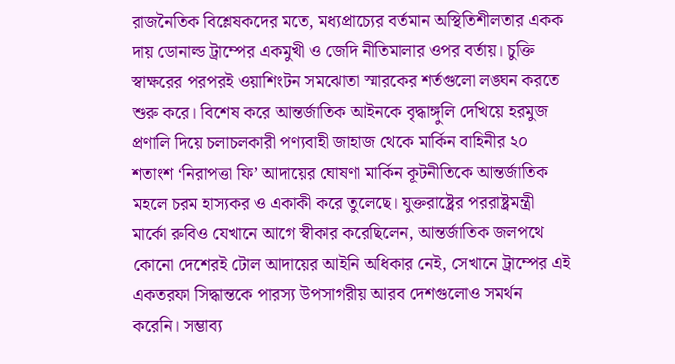রাজনৈতিক বিশ্লেষকদের মতে, মধ্যপ্রাচ্যের বর্তমান অস্থিতিশীলতার একক দায় ডোনাল্ড ট্রাম্পের একমুখী ও জেদি নীতিমালার ওপর বর্তায়। চুক্তি স্বাক্ষরের পরপরই ওয়াশিংটন সমঝোতা স্মারকের শর্তগুলো লঙ্ঘন করতে শুরু করে। বিশেষ করে আন্তর্জাতিক আইনকে বৃদ্ধাঙ্গুলি দেখিয়ে হরমুজ প্রণালি দিয়ে চলাচলকারী পণ্যবাহী জাহাজ থেকে মার্কিন বাহিনীর ২০ শতাংশ ‘নিরাপত্তা ফি’ আদায়ের ঘোষণা মার্কিন কূটনীতিকে আন্তর্জাতিক মহলে চরম হাস্যকর ও একাকী করে তুলেছে। যুক্তরাষ্ট্রের পররাষ্ট্রমন্ত্রী মার্কো রুবিও যেখানে আগে স্বীকার করেছিলেন, আন্তর্জাতিক জলপথে কোনো দেশেরই টোল আদায়ের আইনি অধিকার নেই, সেখানে ট্রাম্পের এই একতরফা সিদ্ধান্তকে পারস্য উপসাগরীয় আরব দেশগুলোও সমর্থন করেনি। সম্ভাব্য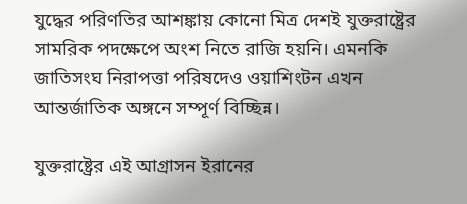যুদ্ধের পরিণতির আশঙ্কায় কোনো মিত্র দেশই যুক্তরাষ্ট্রের সামরিক পদক্ষেপে অংশ নিতে রাজি হয়নি। এমনকি জাতিসংঘ নিরাপত্তা পরিষদেও ওয়াশিংটন এখন আন্তর্জাতিক অঙ্গনে সম্পূর্ণ বিচ্ছিন্ন।

যুক্তরাষ্ট্রের এই আগ্রাসন ইরানের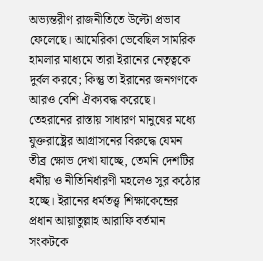অভ্যন্তরীণ রাজনীতিতে উল্টো প্রভাব ফেলেছে। আমেরিকা ভেবেছিল সামরিক হামলার মাধ্যমে তারা ইরানের নেতৃত্বকে দুর্বল করবে; কিন্তু তা ইরানের জনগণকে আরও বেশি ঐক্যবদ্ধ করেছে। তেহরানের রাস্তায় সাধারণ মানুষের মধ্যে যুক্তরাষ্ট্রের আগ্রাসনের বিরুদ্ধে যেমন তীব্র ক্ষোভ দেখা যাচ্ছে, তেমনি দেশটির ধর্মীয় ও নীতিনির্ধারণী মহলেও সুর কঠোর হচ্ছে। ইরানের ধর্মতত্ত্ব শিক্ষাকেন্দ্রের প্রধান আয়াতুল্লাহ আরাফি বর্তমান সংকটকে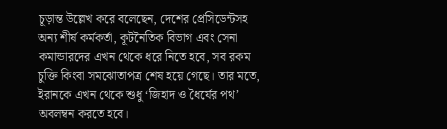চূড়ান্ত উল্লেখ করে বলেছেন, দেশের প্রেসিডেন্টসহ অন্য শীর্ষ কর্মকর্তা, কূটনৈতিক বিভাগ এবং সেনা কমান্ডারদের এখন থেকে ধরে নিতে হবে, সব রকম চুক্তি কিংবা সমঝোতাপত্র শেষ হয়ে গেছে। তার মতে, ইরানকে এখন থেকে শুধু ‘জিহাদ ও ধৈর্যের পথ’ অবলম্বন করতে হবে।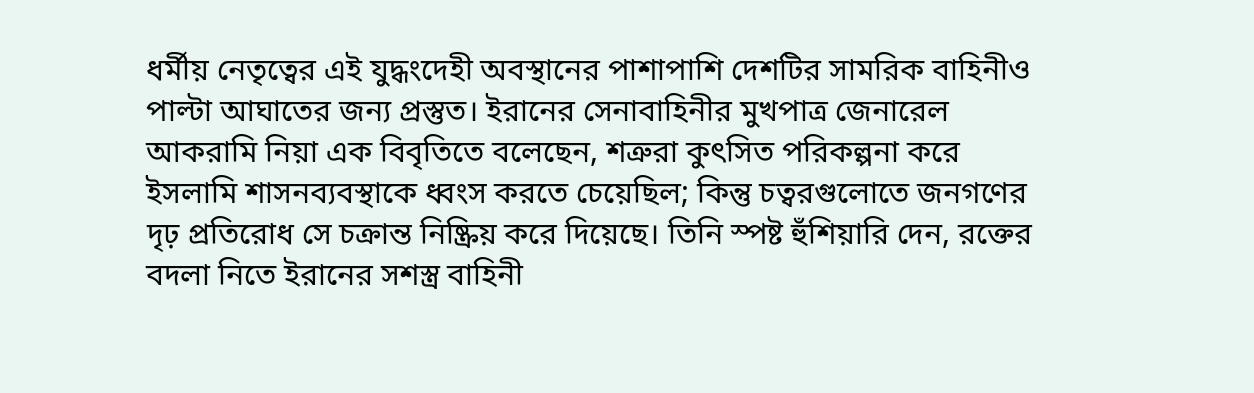ধর্মীয় নেতৃত্বের এই যুদ্ধংদেহী অবস্থানের পাশাপাশি দেশটির সামরিক বাহিনীও পাল্টা আঘাতের জন্য প্রস্তুত। ইরানের সেনাবাহিনীর মুখপাত্র জেনারেল আকরামি নিয়া এক বিবৃতিতে বলেছেন, শত্রুরা কুৎসিত পরিকল্পনা করে ইসলামি শাসনব্যবস্থাকে ধ্বংস করতে চেয়েছিল; কিন্তু চত্বরগুলোতে জনগণের দৃঢ় প্রতিরোধ সে চক্রান্ত নিষ্ক্রিয় করে দিয়েছে। তিনি স্পষ্ট হুঁশিয়ারি দেন, রক্তের বদলা নিতে ইরানের সশস্ত্র বাহিনী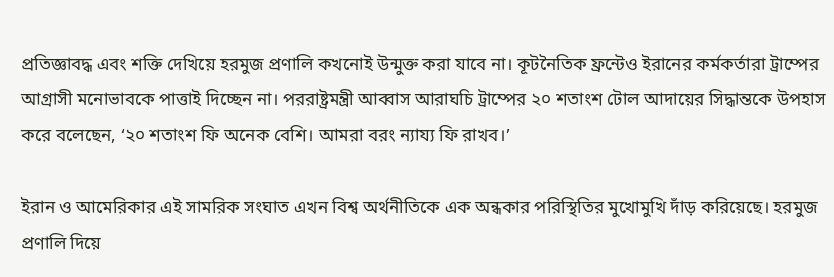প্রতিজ্ঞাবদ্ধ এবং শক্তি দেখিয়ে হরমুজ প্রণালি কখনোই উন্মুক্ত করা যাবে না। কূটনৈতিক ফ্রন্টেও ইরানের কর্মকর্তারা ট্রাম্পের আগ্রাসী মনোভাবকে পাত্তাই দিচ্ছেন না। পররাষ্ট্রমন্ত্রী আব্বাস আরাঘচি ট্রাম্পের ২০ শতাংশ টোল আদায়ের সিদ্ধান্তকে উপহাস করে বলেছেন, ‘২০ শতাংশ ফি অনেক বেশি। আমরা বরং ন্যায্য ফি রাখব।’

ইরান ও আমেরিকার এই সামরিক সংঘাত এখন বিশ্ব অর্থনীতিকে এক অন্ধকার পরিস্থিতির মুখোমুখি দাঁড় করিয়েছে। হরমুজ প্রণালি দিয়ে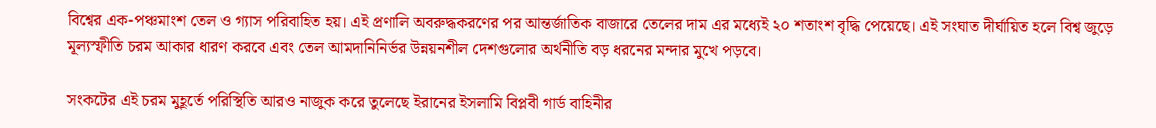বিশ্বের এক-পঞ্চমাংশ তেল ও গ্যাস পরিবাহিত হয়। এই প্রণালি অবরুদ্ধকরণের পর আন্তর্জাতিক বাজারে তেলের দাম এর মধ্যেই ২০ শতাংশ বৃদ্ধি পেয়েছে। এই সংঘাত দীর্ঘায়িত হলে বিশ্ব জুড়ে মূল্যস্ফীতি চরম আকার ধারণ করবে এবং তেল আমদানিনির্ভর উন্নয়নশীল দেশগুলোর অর্থনীতি বড় ধরনের মন্দার মুখে পড়বে।

সংকটের এই চরম মুহূর্তে পরিস্থিতি আরও নাজুক করে তুলেছে ইরানের ইসলামি বিপ্লবী গার্ড বাহিনীর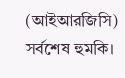(আইআরজিসি) সর্বশেষ হুমকি।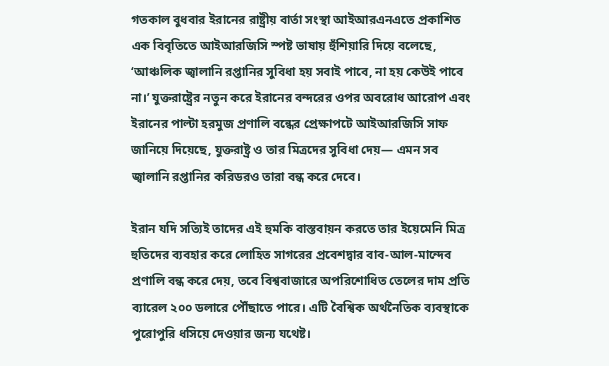গতকাল বুধবার ইরানের রাষ্ট্রীয় বার্তা সংস্থা আইআরএনএতে প্রকাশিত এক বিবৃতিতে আইআরজিসি স্পষ্ট ভাষায় হুঁশিয়ারি দিয়ে বলেছে, ‘আঞ্চলিক জ্বালানি রপ্তানির সুবিধা হয় সবাই পাবে, না হয় কেউই পাবে না।’ যুক্তরাষ্ট্রের নতুন করে ইরানের বন্দরের ওপর অবরোধ আরোপ এবং ইরানের পাল্টা হরমুজ প্রণালি বন্ধের প্রেক্ষাপটে আইআরজিসি সাফ জানিয়ে দিয়েছে, যুক্তরাষ্ট্র ও তার মিত্রদের সুবিধা দেয়— এমন সব জ্বালানি রপ্তানির করিডরও তারা বন্ধ করে দেবে।

ইরান যদি সত্যিই তাদের এই হুমকি বাস্তবায়ন করতে তার ইয়েমেনি মিত্র হুতিদের ব্যবহার করে লোহিত সাগরের প্রবেশদ্বার বাব-আল-মান্দেব প্রণালি বন্ধ করে দেয়, তবে বিশ্ববাজারে অপরিশোধিত তেলের দাম প্রতি ব্যারেল ২০০ ডলারে পৌঁছাতে পারে। এটি বৈশ্বিক অর্থনৈতিক ব্যবস্থাকে পুরোপুরি ধসিয়ে দেওয়ার জন্য যথেষ্ট।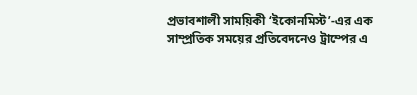প্রভাবশালী সাময়িকী ‘ইকোনমিস্ট’-এর এক সাম্প্রতিক সময়ের প্রতিবেদনেও ট্রাম্পের এ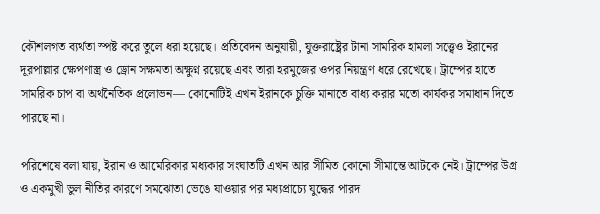কৌশলগত ব্যর্থতা স্পষ্ট করে তুলে ধরা হয়েছে। প্রতিবেদন অনুযায়ী, যুক্তরাষ্ট্রের টানা সামরিক হামলা সত্ত্বেও ইরানের দূরপাল্লার ক্ষেপণাস্ত্র ও ড্রোন সক্ষমতা অক্ষুণ্ন রয়েছে এবং তারা হরমুজের ওপর নিয়ন্ত্রণ ধরে রেখেছে। ট্রাম্পের হাতে সামরিক চাপ বা অর্থনৈতিক প্রলোভন— কোনোটিই এখন ইরানকে চুক্তি মানাতে বাধ্য করার মতো কার্যকর সমাধান দিতে পারছে না।

পরিশেষে বলা যায়, ইরান ও আমেরিকার মধ্যকার সংঘাতটি এখন আর সীমিত কোনো সীমান্তে আটকে নেই। ট্রাম্পের উগ্র ও একমুখী ভুল নীতির কারণে সমঝোতা ভেঙে যাওয়ার পর মধ্যপ্রাচ্যে যুদ্ধের পারদ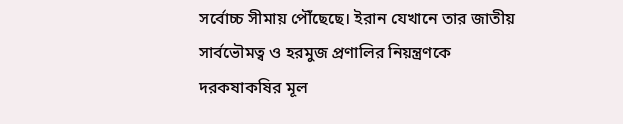সর্বোচ্চ সীমায় পৌঁছেছে। ইরান যেখানে তার জাতীয় সার্বভৌমত্ব ও হরমুজ প্রণালির নিয়ন্ত্রণকে দরকষাকষির মূল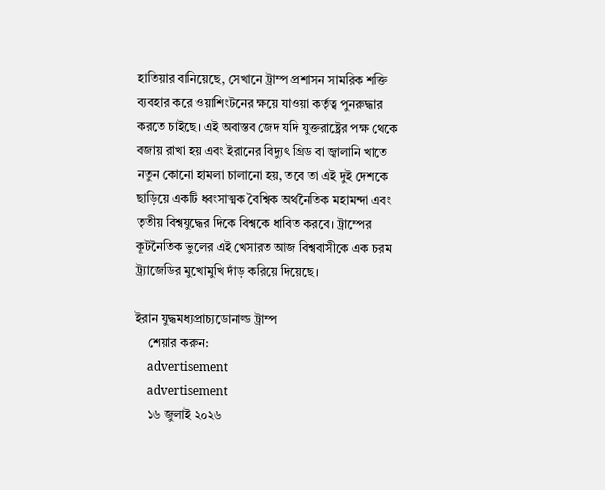হাতিয়ার বানিয়েছে, সেখানে ট্রাম্প প্রশাসন সামরিক শক্তি ব্যবহার করে ওয়াশিংটনের ক্ষয়ে যাওয়া কর্তৃত্ব পুনরুদ্ধার করতে চাইছে। এই অবাস্তব জেদ যদি যুক্তরাষ্ট্রের পক্ষ থেকে বজায় রাখা হয় এবং ইরানের বিদ্যুৎ গ্রিড বা জ্বালানি খাতে নতুন কোনো হামলা চালানো হয়, তবে তা এই দুই দেশকে ছাড়িয়ে একটি ধ্বংসাত্মক বৈশ্বিক অর্থনৈতিক মহামন্দা এবং তৃতীয় বিশ্বযুদ্ধের দিকে বিশ্বকে ধাবিত করবে। ট্রাম্পের কূটনৈতিক ভুলের এই খেসারত আজ বিশ্ববাসীকে এক চরম ট্র্যাজেডির মুখোমুখি দাঁড় করিয়ে দিয়েছে।

ইরান যুদ্ধমধ্যপ্রাচ্যডোনাল্ড ট্রাম্প
    শেয়ার করুন:
    advertisement
    advertisement
    ১৬ জুলাই ২০২৬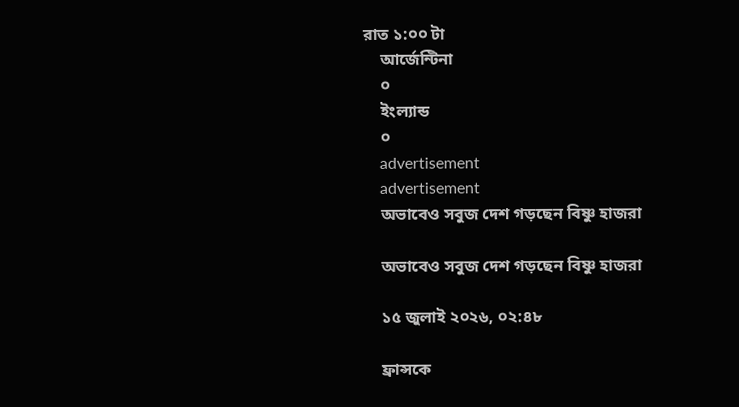রাত ১:০০ টা
    আর্জেন্টিনা
    ০
    ইংল্যান্ড
    ০
    advertisement
    advertisement
    অভাবেও সবুজ দেশ গড়ছেন বিষ্ণু হাজরা

    অভাবেও সবুজ দেশ গড়ছেন বিষ্ণু হাজরা

    ১৫ জুলাই ২০২৬, ০২:৪৮

    ফ্রান্সকে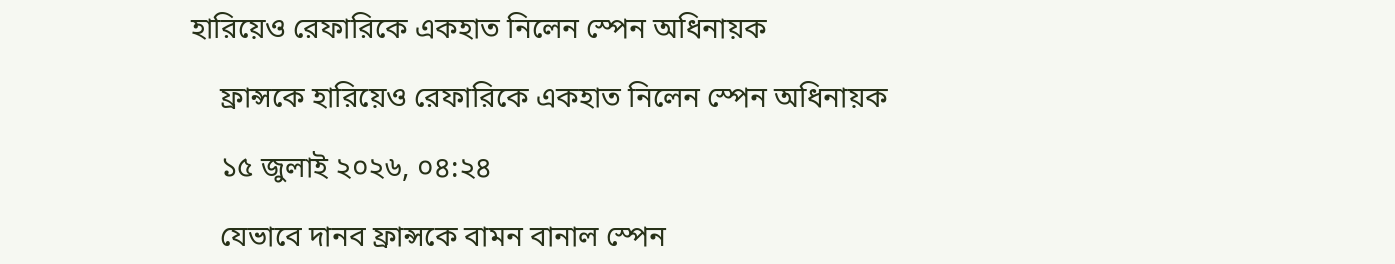হারিয়েও রেফারিকে একহাত নিলেন স্পেন অধিনায়ক

    ফ্রান্সকে হারিয়েও রেফারিকে একহাত নিলেন স্পেন অধিনায়ক

    ১৫ জুলাই ২০২৬, ০৪:২৪

    যেভাবে দানব ফ্রান্সকে বামন বানাল স্পেন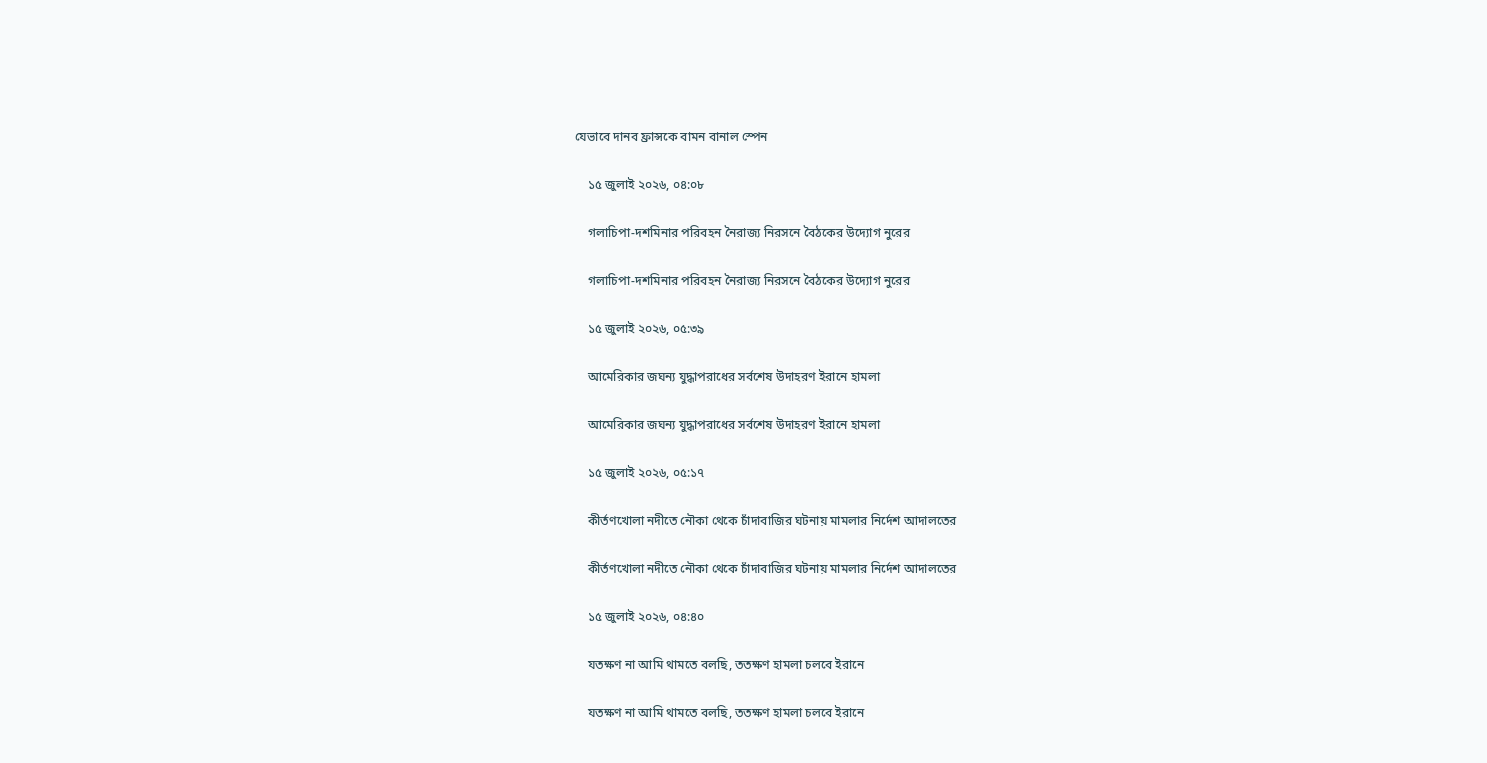যেভাবে দানব ফ্রান্সকে বামন বানাল স্পেন

    ১৫ জুলাই ২০২৬, ০৪:০৮

    গলাচিপা-দশমিনার পরিবহন নৈরাজ্য নিরসনে বৈঠকের উদ্যোগ নুরের

    গলাচিপা-দশমিনার পরিবহন নৈরাজ্য নিরসনে বৈঠকের উদ্যোগ নুরের

    ১৫ জুলাই ২০২৬, ০৫:৩৯

    আমেরিকার জঘন্য যুদ্ধাপরাধের সর্বশেষ উদাহরণ ইরানে হামলা

    আমেরিকার জঘন্য যুদ্ধাপরাধের সর্বশেষ উদাহরণ ইরানে হামলা

    ১৫ জুলাই ২০২৬, ০৫:১৭

    কীর্তণখোলা নদীতে নৌকা থেকে চাঁদাবাজির ঘটনায় মামলার নির্দেশ আদালতের

    কীর্তণখোলা নদীতে নৌকা থেকে চাঁদাবাজির ঘটনায় মামলার নির্দেশ আদালতের

    ১৫ জুলাই ২০২৬, ০৪:৪০

    যতক্ষণ না আমি থামতে বলছি, ততক্ষণ হামলা চলবে ইরানে

    যতক্ষণ না আমি থামতে বলছি, ততক্ষণ হামলা চলবে ইরানে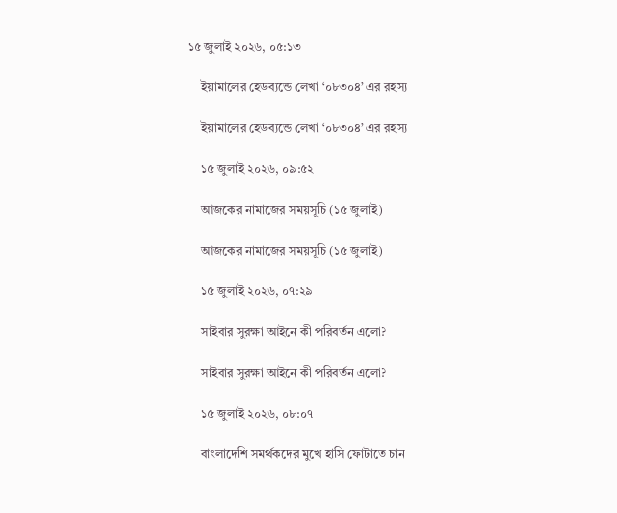১৫ জুলাই ২০২৬, ০৫:১৩

    ইয়ামালের হেডব্যন্ডে লেখা ‘০৮৩০৪’ এর রহস্য

    ইয়ামালের হেডব্যন্ডে লেখা ‘০৮৩০৪’ এর রহস্য

    ১৫ জুলাই ২০২৬, ০৯:৫২

    আজকের নামাজের সময়সূচি (১৫ জুলাই)

    আজকের নামাজের সময়সূচি (১৫ জুলাই)

    ১৫ জুলাই ২০২৬, ০৭:২৯

    সাইবার সুরক্ষা আইনে কী পরিবর্তন এলো?

    সাইবার সুরক্ষা আইনে কী পরিবর্তন এলো?

    ১৫ জুলাই ২০২৬, ০৮:০৭

    বাংলাদেশি সমর্থকদের মুখে হাসি ফোটাতে চান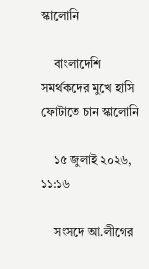স্কালোনি

    বাংলাদেশি সমর্থকদের মুখে হাসি ফোটাতে চান স্কালোনি

    ১৫ জুলাই ২০২৬, ১১:১৬

    সংসদে আ.লীগের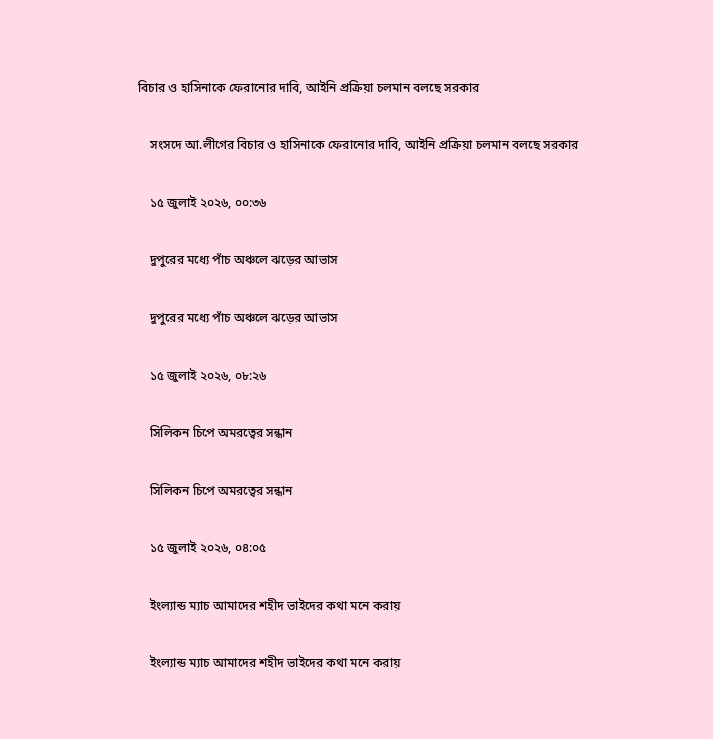বিচার ও হাসিনাকে ফেরানোর দাবি, আইনি প্রক্রিয়া চলমান বলছে সরকার

    সংসদে আ.লীগের বিচার ও হাসিনাকে ফেরানোর দাবি, আইনি প্রক্রিয়া চলমান বলছে সরকার

    ১৫ জুলাই ২০২৬, ০০:৩৬

    দুপুরের মধ্যে পাঁচ অঞ্চলে ঝড়ের আভাস

    দুপুরের মধ্যে পাঁচ অঞ্চলে ঝড়ের আভাস

    ১৫ জুলাই ২০২৬, ০৮:২৬

    সিলিকন চিপে অমরত্বের সন্ধান

    সিলিকন চিপে অমরত্বের সন্ধান

    ১৫ জুলাই ২০২৬, ০৪:০৫

    ইংল্যান্ড ম্যাচ আমাদের শহীদ ভাইদের কথা মনে করায়

    ইংল্যান্ড ম্যাচ আমাদের শহীদ ভাইদের কথা মনে করায়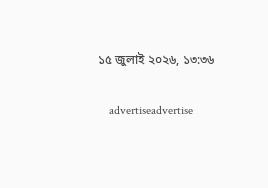১৫ জুলাই ২০২৬, ১৩:৩৬

    advertiseadvertise